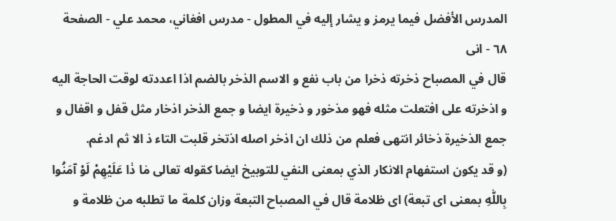المدرس الأفضل فيما يرمز و يشار إليه في المطول - مدرس افغاني، محمد علي - الصفحة ٦٨ - انى
قال في المصباح ذخرته ذخرا من باب نفع و الاسم الذخر بالضم اذا اعددته لوقت الحاجة اليه و اذخرته على افتعلت مثله فهو مذخور و ذخيرة ايضا و جمع الذخر اذخار مثل قفل و اقفال و جمع الذخيرة ذخائر انتهى فعلم من ذلك ان اذخر اصله اذتخر قلبت التاء ذ الا ثم ادغم.
(و قد يكون استفهام الانكار الذي بمعنى النفي للتوبيخ ايضا كقوله تعالى مٰا ذٰا عَلَيْهِمْ لَوْ آمَنُوا بِاللّٰهِ بمعنى اى تبعة) اى ظلامة قال في المصباح التبعة وزان كلمة ما تطلبه من ظلامة و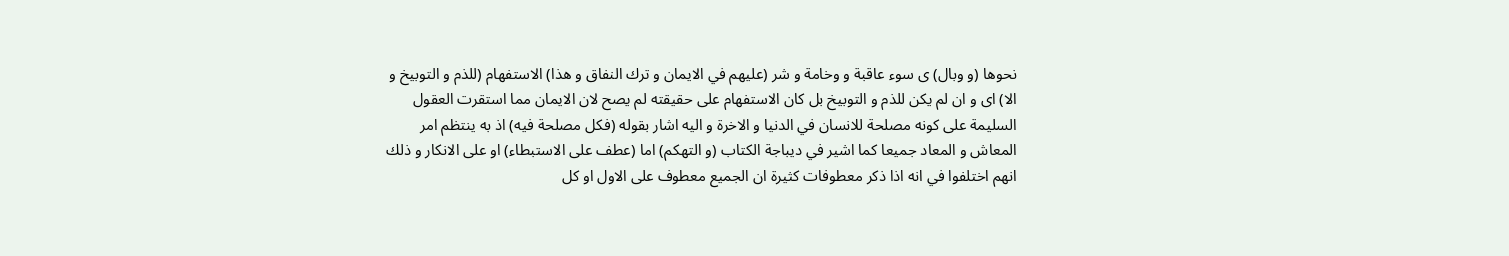نحوها (و وبال) ى سوء عاقبة و وخامة و شر (عليهم في الايمان و ترك النفاق و هذا) الاستفهام (للذم و التوبيخ و الا) اى و ان لم يكن للذم و التوبيخ بل كان الاستفهام على حقيقته لم يصح لان الايمان مما استقرت العقول السليمة على كونه مصلحة للانسان في الدنيا و الاخرة و اليه اشار بقوله (فكل مصلحة فيه) اذ به ينتظم امر المعاش و المعاد جميعا كما اشير في ديباجة الكتاب (و التهكم) اما (عطف على الاستبطاء) او على الانكار و ذلك انهم اختلفوا في انه اذا ذكر معطوفات كثيرة ان الجميع معطوف على الاول او كل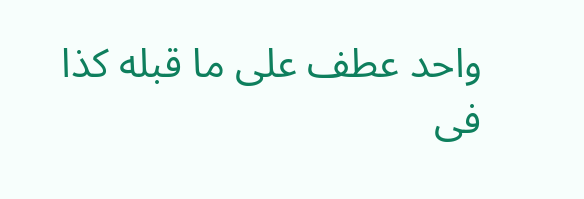واحد عطف على ما قبله كذا فى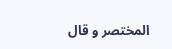المختصر و قال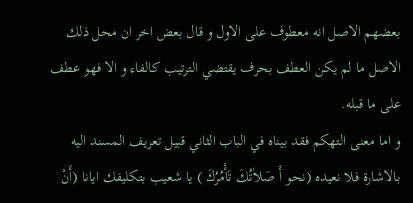بعضهم الاصل انه معطوف على الاول و قال بعض اخر ان محل ذلك الاصل ما لم يكن العطف بحرف يقتضي الترتيب كالفاء و الا فهو عطف على ما قبله.
و اما معنى التهكم فقد بيناه في الباب الثاني قبيل تعريف المسند اليه بالاشارة فلا نعيده (نحو أَ صَلاٰتُكَ تَأْمُرُكَ ) يا شعيب بتكليفك ايانا (أَنْ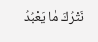نَتْرُكَ مٰا يَعْبُدُ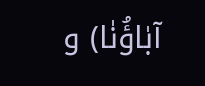آبٰاؤُنٰا) و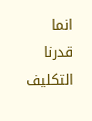انما قدرنا التكليف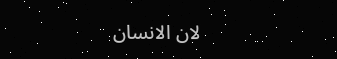لان الانسان